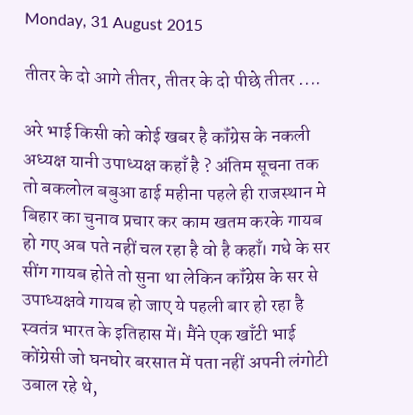Monday, 31 August 2015

तीतर के दो आगे तीतर, तीतर के दो पीछे तीतर ....

अरे भाई किसी को कोई खबर है कॉंग्रेस के नकली अध्यक्ष यानी उपाध्यक्ष कहाँ है ? अंतिम सूचना तक तो बकलोल बबुआ ढाई महीना पहले ही राजस्थान मे बिहार का चुनाव प्रचार कर काम खतम करके गायब हो गए अब पते नहीं चल रहा है वो है कहाँ। गधे के सर सींग गायब होते तो सुना था लेकिन कॉंग्रेस के सर से उपाध्यक्षवे गायब हो जाए ये पहली बार हो रहा है स्वतंत्र भारत के इतिहास में। मैंने एक खाँटी भाई कोंग्रेसी जो घनघोर बरसात में पता नहीं अपनी लंगोटी उबाल रहे थे,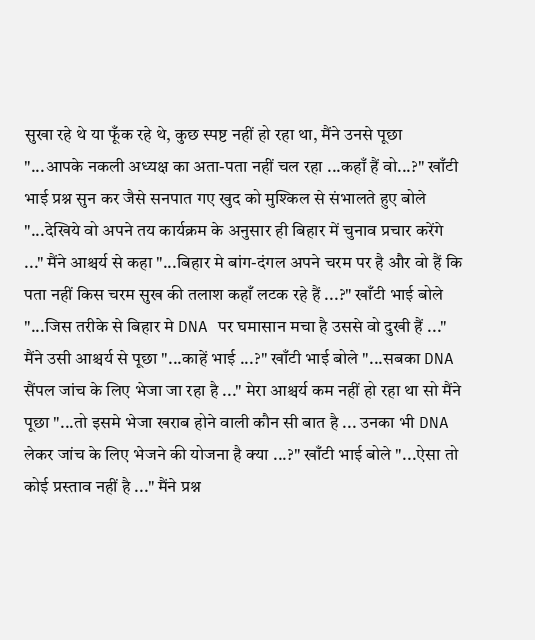सुखा रहे थे या फूँक रहे थे, कुछ स्पष्ट नहीं हो रहा था, मैंने उनसे पूछा "...आपके नकली अध्यक्ष का अता-पता नहीं चल रहा ...कहाँ हैं वो...?" खाँटी भाई प्रश्न सुन कर जैसे सनपात गए खुद को मुश्किल से संभालते हुए बोले "...देखिये वो अपने तय कार्यक्रम के अनुसार ही बिहार में चुनाव प्रचार करेंगे ..." मैंने आश्चर्य से कहा "...बिहार मे बांग-दंगल अपने चरम पर है और वो हैं कि पता नहीं किस चरम सुख की तलाश कहाँ लटक रहे हैं ...?" खाँटी भाई बोले "...जिस तरीके से बिहार मे DNA पर घमासान मचा है उससे वो दुखी हैं ..." मैंने उसी आश्चर्य से पूछा "...काहें भाई ...?" खाँटी भाई बोले "...सबका DNA सैंपल जांच के लिए भेजा जा रहा है ..." मेरा आश्चर्य कम नहीं हो रहा था सो मैंने पूछा "...तो इसमे भेजा खराब होने वाली कौन सी बात है ... उनका भी DNA लेकर जांच के लिए भेजने की योजना है क्या ...?" खाँटी भाई बोले "...ऐसा तो कोई प्रस्ताव नहीं है ..." मैंने प्रश्न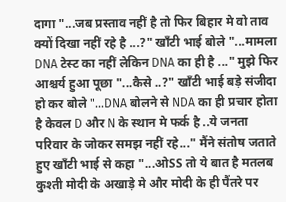दागा "...जब प्रस्ताव नहीं है तो फिर बिहार मे वो ताव क्यों दिखा नहीं रहे है ...?" खाँटी भाई बोले "...मामला DNA टेस्ट का नहीं लेकिन DNA का ही है ..." मुझे फिर आश्चर्य हुआ पूछा "...कैसे ..?" खाँटी भाई बड़े संजीदा हो कर बोले "...DNA बोलने से NDA का ही प्रचार होता है केवल D और N के स्थान मे फर्क है ..ये जनता परिवार के जोकर समझ नहीं रहे..." मैंने संतोष जताते हुए खाँटी भाई से कहा "...ओSS तो ये बात है मतलब कुश्ती मोदी के अखाड़े मे और मोदी के ही पैंतरे पर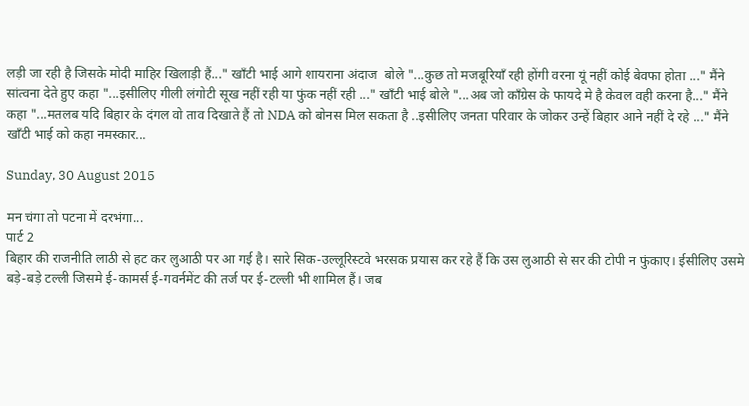लड़ी जा रही है जिसके मोदी माहिर खिलाड़ी हैं..." खाँटी भाई आगे शायराना अंदाज  बोले "...कुछ तो मजबूरियाँ रही होंगी वरना यूं नहीं कोई बेवफा होता ..." मैंने सांत्वना देते हुए कहा "...इसीलिए गीली लंगोटी सूख नहीं रही या फुंक नहीं रही ..." खाँटी भाई बोले "...अब जो कॉंग्रेस के फायदे मे है केवल वही करना है..." मैंने कहा "...मतलब यदि बिहार के दंगल वो ताव दिखाते हैं तो NDA को बोनस मिल सकता है ..इसीलिए जनता परिवार के जोकर उन्हें बिहार आने नहीं दे रहे ..." मैंने खाँटी भाई को कहा नमस्कार...

Sunday, 30 August 2015

मन चंगा तो पटना में दरभंगा...
पार्ट 2
बिहार की राजनीति लाठी से हट कर लुआठी पर आ गई है। सारे सिक-उल्लूरिस्टवे भरसक प्रयास कर रहे हैं कि उस लुआठी से सर की टोपी न फुंकाए। ईसीलिए उसमे बड़े-बड़े टल्ली जिसमे ई-कामर्स ई-गवर्नमेंट की तर्ज पर ई-टल्ली भी शामिल हैं। जब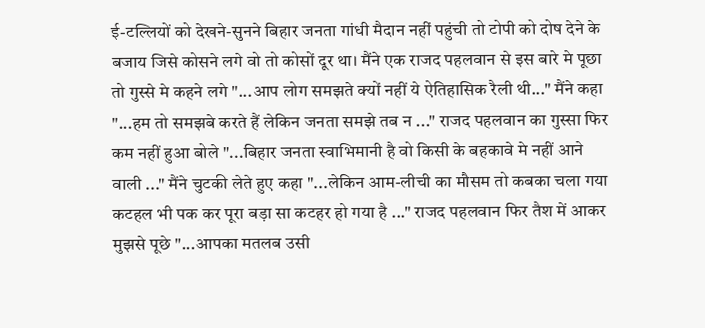ई-टल्लियों को देखने-सुनने बिहार जनता गांधी मैदान नहीं पहुंची तो टोपी को दोष देने के बजाय जिसे कोसने लगे वो तो कोसों दूर था। मैंने एक राजद पहलवान से इस बारे मे पूछा तो गुस्से मे कहने लगे "...आप लोग समझते क्यों नहीं ये ऐतिहासिक रैली थी..." मैंने कहा "...हम तो समझबे करते हैं लेकिन जनता समझे तब न ..." राजद पहलवान का गुस्सा फिर कम नहीं हुआ बोले "...बिहार जनता स्वाभिमानी है वो किसी के बहकावे मे नहीं आने वाली ..." मैंने चुटकी लेते हुए कहा "...लेकिन आम-लीची का मौसम तो कबका चला गया कटहल भी पक कर पूरा बड़ा सा कटहर हो गया है ..." राजद पहलवान फिर तैश में आकर मुझसे पूछे "...आपका मतलब उसी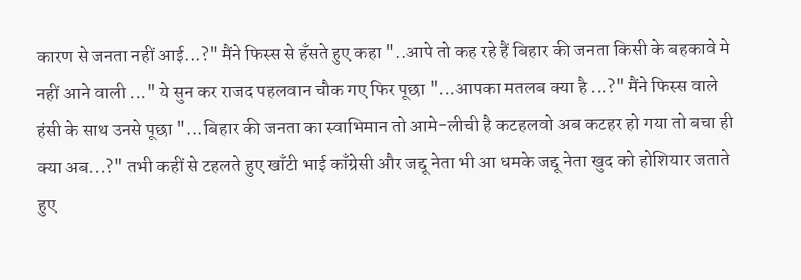कारण से जनता नहीं आई...?" मैंने फिस्स से हँसते हुए कहा "..आपे तो कह रहे हैं बिहार की जनता किसी के बहकावे मे नहीं आने वाली ..." ये सुन कर राजद पहलवान चौक गए फिर पूछा "...आपका मतलब क्या है ...?" मैंने फिस्स वाले हंसी के साथ उनसे पूछा "...बिहार की जनता का स्वाभिमान तो आमे-लीची है कटहलवो अब कटहर हो गया तो बचा ही क्या अब...?" तभी कहीं से टहलते हुए खाँटी भाई काँग्रेसी और जद्दू नेता भी आ धमके जद्दू नेता खुद को होशियार जताते हुए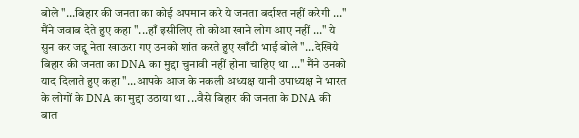बोले "...बिहार की जनता का कोई अपमान करे ये जनता बर्दाश्त नहीं करेगी ..." मैंने जवाब देते हुए कहा "...हाँ इसीलिए तो कोआ खाने लोग आए नहीं ..." ये सुन कर जद्दू नेता खाऊरा गए उनको शांत करते हुए खाँटी भाई बोले "...देखिये बिहार की जनता का DNA का मुद्दा चुनावी नहीं होना चाहिए था ..." मैंने उनको याद दिलाते हुए कहा "...आपके आज के नकली अध्यक्ष यानी उपाध्यक्ष ने भारत के लोगों के DNA का मुद्दा उठाया था ...वैसे बिहार की जनता के DNA की बात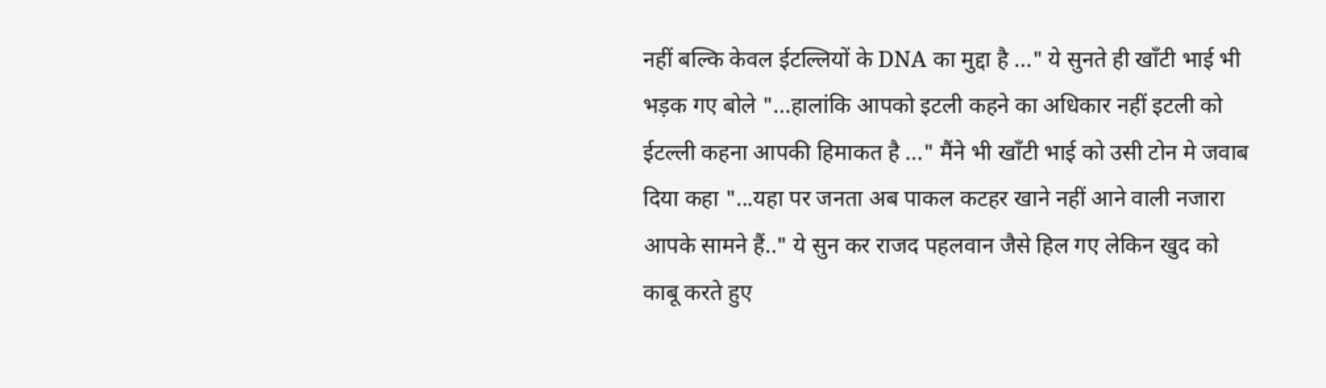नहीं बल्कि केवल ईटल्लियों के DNA का मुद्दा है ..." ये सुनते ही खाँटी भाई भी भड़क गए बोले "...हालांकि आपको इटली कहने का अधिकार नहीं इटली को ईटल्ली कहना आपकी हिमाकत है ..." मैंने भी खाँटी भाई को उसी टोन मे जवाब दिया कहा "...यहा पर जनता अब पाकल कटहर खाने नहीं आने वाली नजारा आपके सामने हैं.." ये सुन कर राजद पहलवान जैसे हिल गए लेकिन खुद को काबू करते हुए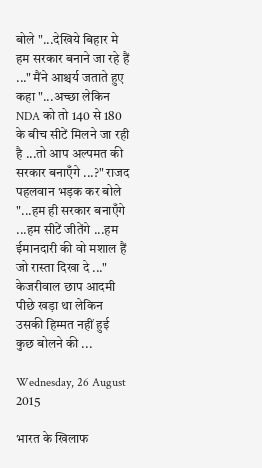बोले "...देखिये बिहार मे हम सरकार बनाने जा रहे हैं ..." मैंने आश्चर्य जताते हुए कहा "...अच्छा लेकिन NDA को तो 140 से 180 के बीच सीटें मिलने जा रही है ...तो आप अल्पमत की सरकार बनाएँगे ...?" राजद पहलवान भड़क कर बोले "...हम ही सरकार बनाएँगे ...हम सीटें जीतेंगे ...हम ईमानदारी की वो मशाल हैं जो रास्ता दिखा दे ..." केजरीवाल छाप आदमी पीछे खड़ा था लेकिन उसकी हिम्मत नहीं हुई कुछ बोलने की ...

Wednesday, 26 August 2015

भारत के खिलाफ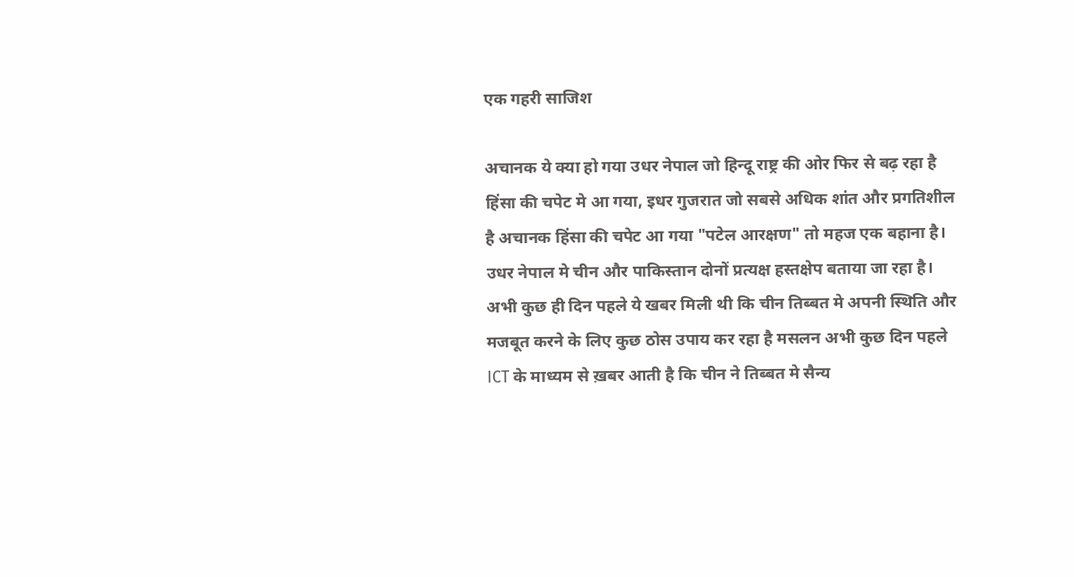एक गहरी साजिश

अचानक ये क्या हो गया उधर नेपाल जो हिन्दू राष्ट्र की ओर फिर से बढ़ रहा है हिंसा की चपेट मे आ गया, इधर गुजरात जो सबसे अधिक शांत और प्रगतिशील है अचानक हिंसा की चपेट आ गया "पटेल आरक्षण" तो महज एक बहाना है। उधर नेपाल मे चीन और पाकिस्तान दोनों प्रत्यक्ष हस्तक्षेप बताया जा रहा है। अभी कुछ ही दिन पहले ये खबर मिली थी कि चीन तिब्बत मे अपनी स्थिति और मजबूत करने के लिए कुछ ठोस उपाय कर रहा है मसलन अभी कुछ दिन पहले ICT के माध्यम से ख़बर आती है कि चीन ने तिब्बत मे सैन्य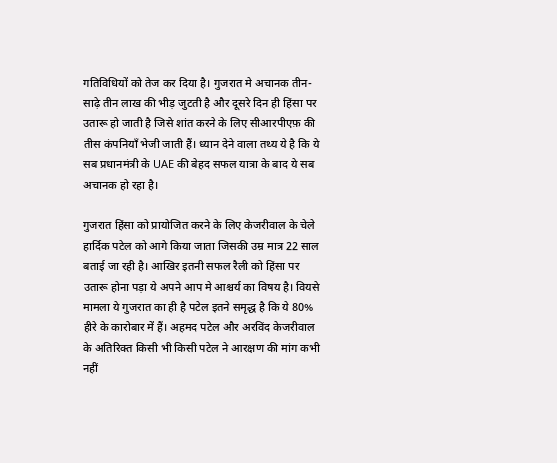गतिविधियों को तेज कर दिया है। गुजरात मे अचानक तीन-साढ़े तीन लाख की भीड़ जुटती है और दूसरे दिन ही हिंसा पर उतारू हो जाती है जिसे शांत करने के लिए सीआरपीएफ़ की तीस कंपनियाँ भेजी जाती हैं। ध्यान देने वाला तथ्य ये है कि ये सब प्रधानमंत्री के UAE की बेहद सफल यात्रा के बाद ये सब अचानक हो रहा है।

गुजरात हिंसा को प्रायोजित करने के लिए केजरीवाल के चेले हार्दिक पटेल को आगे किया जाता जिसकी उम्र मात्र 22 साल बताई जा रही है। आखिर इतनी सफल रैली को हिंसा पर उतारू होना पड़ा ये अपने आप मे आश्चर्य का विषय है। वियसे मामला ये गुजरात का ही है पटेल इतने समृद्ध है कि ये 80% हीरे के कारोबार में हैं। अहमद पटेल और अरविंद केजरीवाल के अतिरिक्त किसी भी किसी पटेल ने आरक्षण की मांग कभी नहीं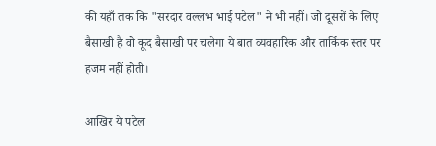की यहाँ तक कि "सरदार वल्लभ भाई पटेल" ने भी नहीं। जो दूसरों के लिए बैसाखी है वो कूद बैसाखी पर चलेगा ये बात व्यवहारिक और तार्किक स्तर पर हजम नहीं होती।

आखिर ये पटेल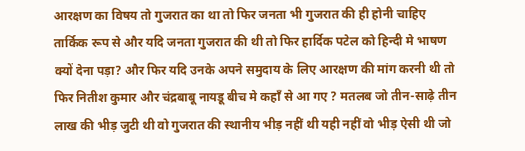आरक्षण का विषय तो गुजरात का था तो फिर जनता भी गुजरात की ही होनी चाहिए तार्किक रूप से और यदि जनता गुजरात की थी तो फिर हार्दिक पटेल को हिन्दी मे भाषण क्यों देना पड़ा? और फिर यदि उनके अपने समुदाय के लिए आरक्षण की मांग करनी थी तो फिर नितीश कुमार और चंद्रबाबू नायडू बीच मे कहाँ से आ गए ? मतलब जो तीन-साढ़े तीन लाख की भीड़ जुटी थी वो गुजरात की स्थानीय भीड़ नहीं थी यही नहीं वो भीड़ ऐसी थी जो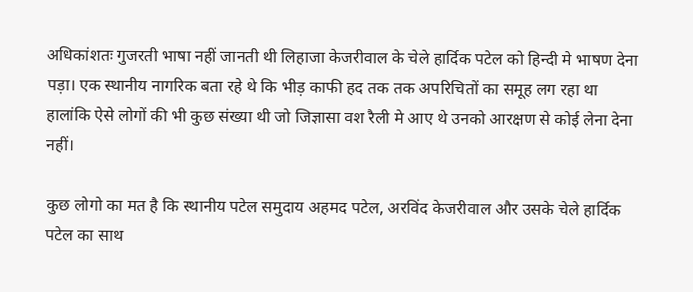अधिकांशतः गुजरती भाषा नहीं जानती थी लिहाजा केजरीवाल के चेले हार्दिक पटेल को हिन्दी मे भाषण देना पड़ा। एक स्थानीय नागरिक बता रहे थे कि भीड़ काफी हद तक तक अपरिचितों का समूह लग रहा था हालांकि ऐसे लोगों की भी कुछ संख्या थी जो जिज्ञासा वश रैली मे आए थे उनको आरक्षण से कोई लेना देना नहीं।

कुछ लोगो का मत है कि स्थानीय पटेल समुदाय अहमद पटेल, अरविंद केजरीवाल और उसके चेले हार्दिक पटेल का साथ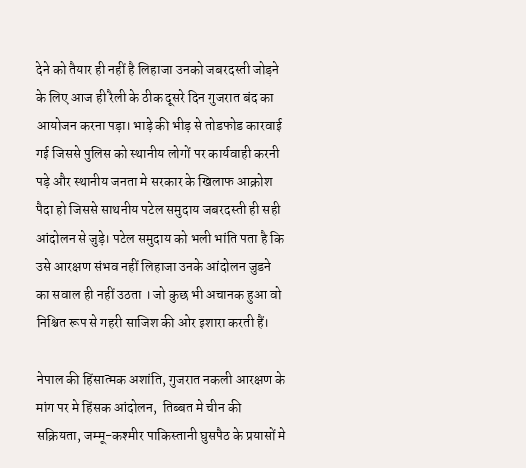देने को तैयार ही नहीं है लिहाजा उनको जबरदस्ती जोड़ने के लिए आज ही रैली के ठीक दूसरे दिन गुजरात बंद का आयोजन करना पड़ा। भाड़े की भीड़ से तोडफोड कारवाई गई जिससे पुलिस को स्थानीय लोगों पर कार्यवाही करनी पड़े और स्थानीय जनता मे सरकार के खिलाफ आक्रोश पैदा हो जिससे साथनीय पटेल समुदाय जबरदस्ती ही सही आंदोलन से जुड़े। पटेल समुदाय को भली भांति पता है कि उसे आरक्षण संभव नहीं लिहाजा उनके आंदोलन जुडने का सवाल ही नहीं उठता । जो कुछ भी अचानक हुआ वो निश्चित रूप से गहरी साजिश की ओर इशारा करती हैं।

नेपाल की हिंसात्मक अशांति, गुजरात नकली आरक्षण के मांग पर मे हिंसक आंदोलन,  तिब्बत मे चीन की सक्रियता, जम्मू-कश्मीर पाकिस्तानी घुसपैठ के प्रयासों मे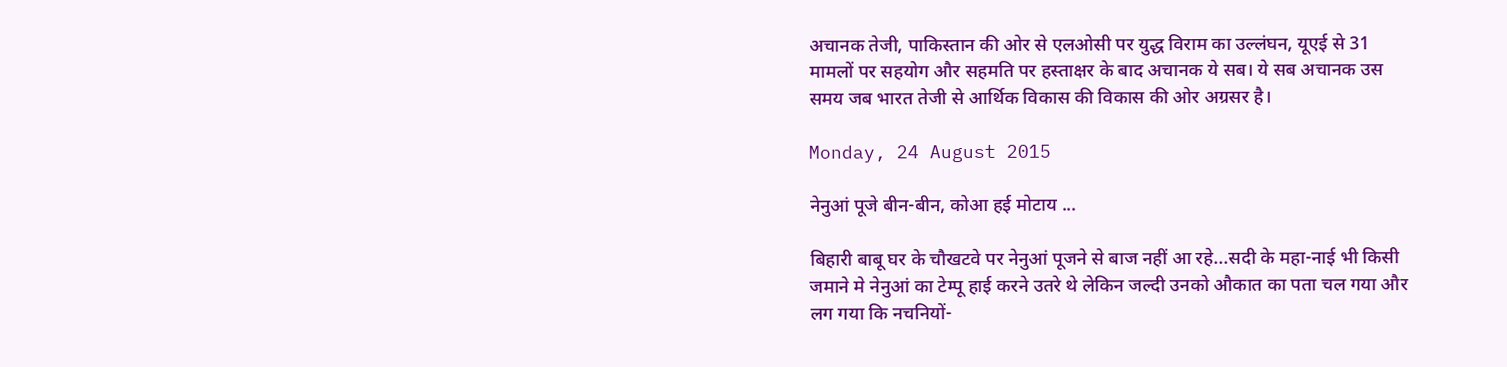अचानक तेजी, पाकिस्तान की ओर से एलओसी पर युद्ध विराम का उल्लंघन, यूएई से 31 मामलों पर सहयोग और सहमति पर हस्ताक्षर के बाद अचानक ये सब। ये सब अचानक उस समय जब भारत तेजी से आर्थिक विकास की विकास की ओर अग्रसर है।

Monday, 24 August 2015

नेनुआं पूजे बीन-बीन, कोआ हई मोटाय ...

बिहारी बाबू घर के चौखटवे पर नेनुआं पूजने से बाज नहीं आ रहे...सदी के महा-नाई भी किसी जमाने मे नेनुआं का टेम्पू हाई करने उतरे थे लेकिन जल्दी उनको औकात का पता चल गया और लग गया कि नचनियों-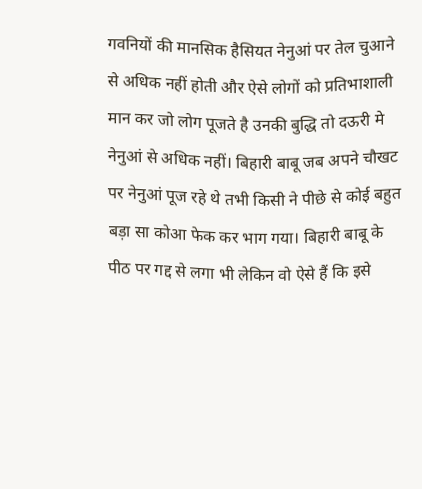गवनियों की मानसिक हैसियत नेनुआं पर तेल चुआने से अधिक नहीं होती और ऐसे लोगों को प्रतिभाशाली मान कर जो लोग पूजते है उनकी बुद्धि तो दऊरी मे नेनुआं से अधिक नहीं। बिहारी बाबू जब अपने चौखट पर नेनुआं पूज रहे थे तभी किसी ने पीछे से कोई बहुत बड़ा सा कोआ फेक कर भाग गया। बिहारी बाबू के पीठ पर गद्द से लगा भी लेकिन वो ऐसे हैं कि इसे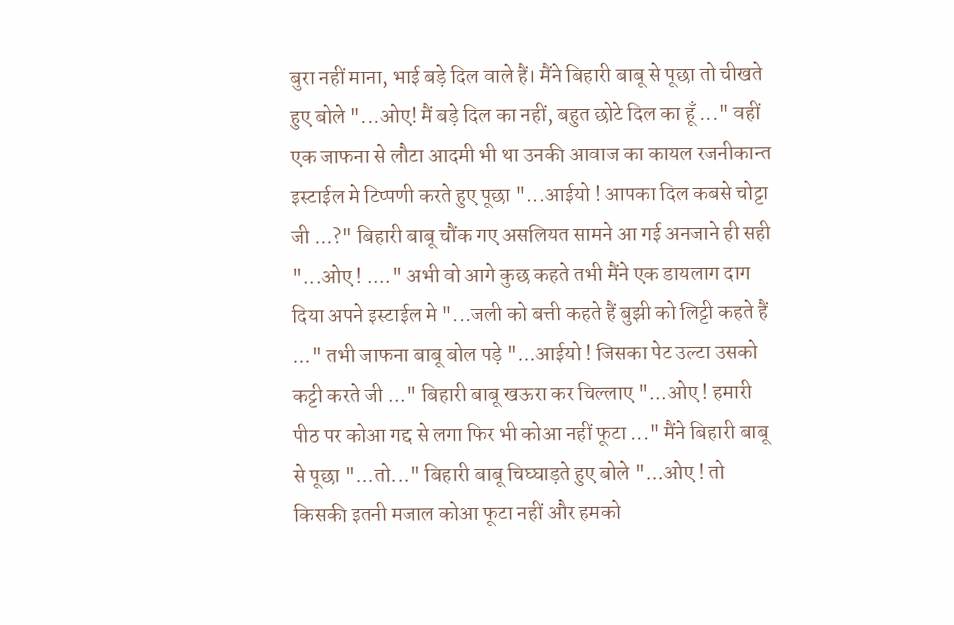बुरा नहीं माना, भाई बड़े दिल वाले हैं। मैंने बिहारी बाबू से पूछा तो चीखते हुए बोले "...ओए! मैं बड़े दिल का नहीं, बहुत छोटे दिल का हूँ ..." वहीं एक जाफना से लौटा आदमी भी था उनकी आवाज का कायल रजनीकान्त इस्टाईल मे टिप्पणी करते हुए पूछा "...आईयो ! आपका दिल कबसे चोट्टा जी ...?" बिहारी बाबू चौंक गए असलियत सामने आ गई अनजाने ही सही "...ओए ! ...." अभी वो आगे कुछ कहते तभी मैंने एक डायलाग दाग दिया अपने इस्टाईल मे "...जली को बत्ती कहते हैं बुझी को लिट्टी कहते हैं ..." तभी जाफना बाबू बोल पड़े "...आईयो ! जिसका पेट उल्टा उसको कट्टी करते जी ..." बिहारी बाबू खऊरा कर चिल्लाए "...ओए ! हमारी पीठ पर कोआ गद्द से लगा फिर भी कोआ नहीं फूटा ..." मैंने बिहारी बाबू से पूछा "...तो..." बिहारी बाबू चिघ्घाड़ते हुए बोले "...ओए ! तो किसकी इतनी मजाल कोआ फूटा नहीं और हमको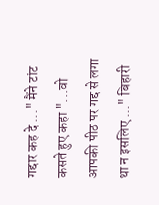गद्दार कह दे ..." मैंने टांट कसते हुए कहा "...वो आपकी पीठ पर गद्द से लगा था न इसलिए ..." बिहारी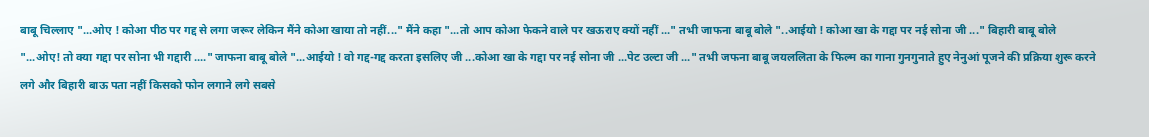बाबू चिल्लाए "...ओए ! कोआ पीठ पर गद्द से लगा जरूर लेकिन मैंने कोआ खाया तो नहीं..." मैंने कहा "...तो आप कोआ फेकने वाले पर खऊराए क्यों नहीं ..." तभी जाफना बाबू बोले "..आईयो ! कोआ खा के गद्दा पर नई सोना जी ..." बिहारी बाबू बोले "...ओए! तो क्या गद्दा पर सोना भी गद्दारी ...." जाफना बाबू बोले "...आईयो ! वो गद्द-गद्द करता इसलिए जी ...कोआ खा के गद्दा पर नई सोना जी ...पेट उल्टा जी ..." तभी जफना बाबू जयललिता के फिल्म का गाना गुनगुनाते हुए नेनुआं पूजने की प्रक्रिया शुरू करने लगे और बिहारी बाऊ पता नहीं किसको फोन लगाने लगे सबसे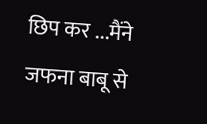छिप कर ...मैंने जफना बाबू से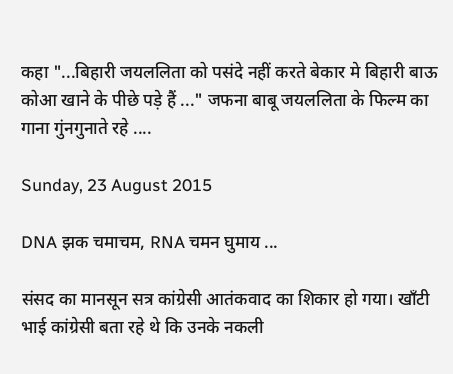कहा "...बिहारी जयललिता को पसंदे नहीं करते बेकार मे बिहारी बाऊ कोआ खाने के पीछे पड़े हैं ..." जफना बाबू जयललिता के फिल्म का गाना गुंनगुनाते रहे ....

Sunday, 23 August 2015

DNA झक चमाचम, RNA चमन घुमाय ...

संसद का मानसून सत्र कांग्रेसी आतंकवाद का शिकार हो गया। खाँटी भाई कांग्रेसी बता रहे थे कि उनके नकली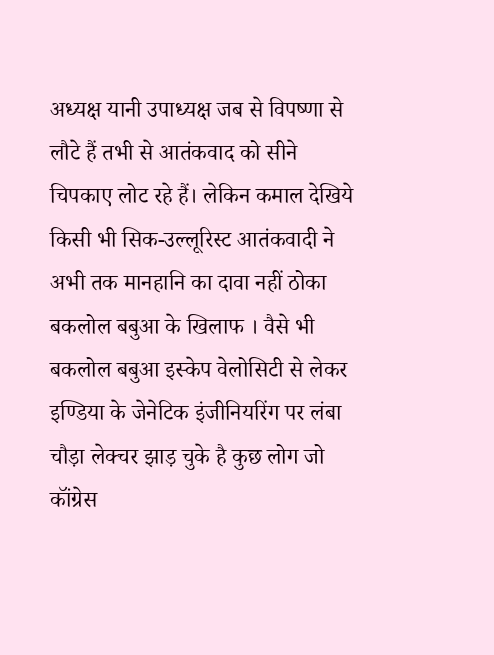अध्यक्ष यानी उपाध्यक्ष जब से विपष्णा से लौटे हैं तभी से आतंकवाद को सीने चिपकाए लोट रहे हैं। लेकिन कमाल देखिये किसी भी सिक-उल्लूरिस्ट आतंकवादी ने अभी तक मानहानि का दावा नहीं ठोका बकलोल बबुआ के खिलाफ । वैसे भी बकलोल बबुआ इस्केप वेलोसिटी से लेकर इण्डिया के जेनेटिक इंजीनियरिंग पर लंबा चौड़ा लेक्चर झाड़ चुके है कुछ लोग जो कॉंग्रेस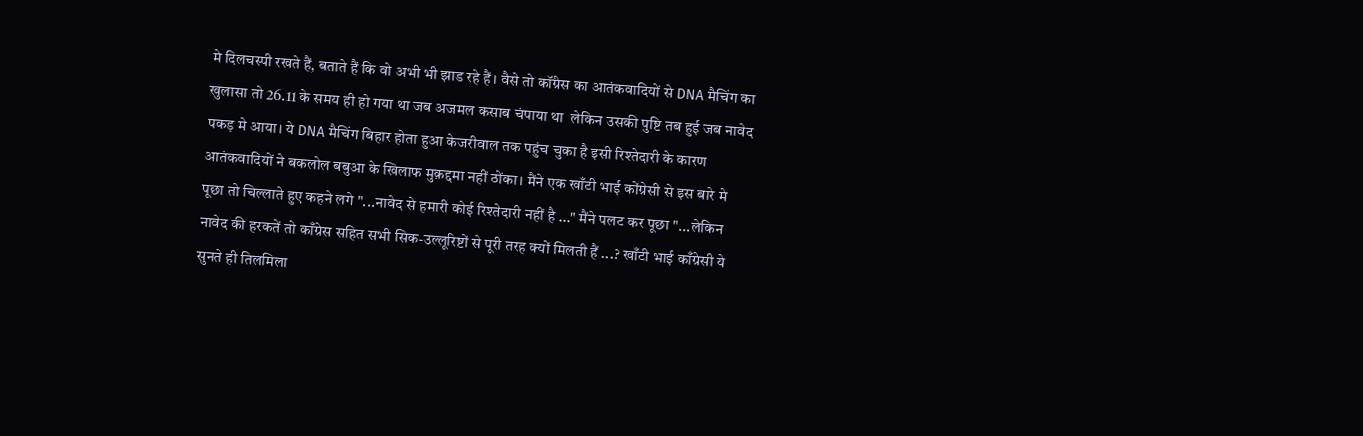मे दिलचस्पी रखते हैं, बताते हैं कि वो अभी भी झाड रहे हैं। वैसे तो कॉंग्रेस का आतंकवादियों से DNA मैचिंग का खुलासा तो 26.11 के समय ही हो गया था जब अजमल कसाब चंपाया था  लेकिन उसकी पुष्टि तब हुई जब नावेद पकड़ मे आया। ये DNA मैचिंग बिहार होता हुआ केजरीवाल तक पहुंच चुका है इसी रिश्तेदारी के कारण आतंकवादियों ने बकलोल बबुआ के खिलाफ मुक़द्दमा नहीं ठोंका। मैंने एक खाँटी भाई कोंग्रेसी से इस बारे मे पूछा तो चिल्लाते हुए कहने लगे "...नावेद से हमारी कोई रिश्तेदारी नहीं है ..." मैंने पलट कर पूछा "...लेकिन नावेद की हरकतें तो काँग्रेस सहित सभी सिक-उल्लूरिष्टों से पूरी तरह क्यों मिलती हैं ...? खाँटी भाई काँग्रेसी ये सुनते ही तिलमिला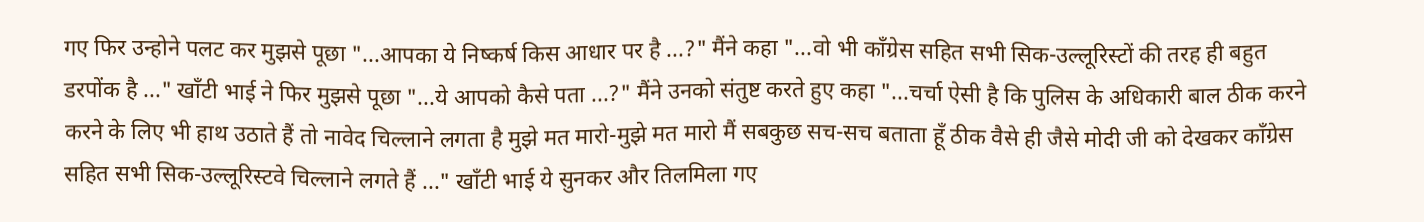गए फिर उन्होने पलट कर मुझसे पूछा "...आपका ये निष्कर्ष किस आधार पर है ...?" मैंने कहा "...वो भी काँग्रेस सहित सभी सिक-उल्लूरिस्टों की तरह ही बहुत डरपोंक है ..." खाँटी भाई ने फिर मुझसे पूछा "...ये आपको कैसे पता ...?" मैंने उनको संतुष्ट करते हुए कहा "...चर्चा ऐसी है कि पुलिस के अधिकारी बाल ठीक करने करने के लिए भी हाथ उठाते हैं तो नावेद चिल्लाने लगता है मुझे मत मारो-मुझे मत मारो मैं सबकुछ सच-सच बताता हूँ ठीक वैसे ही जैसे मोदी जी को देखकर काँग्रेस सहित सभी सिक-उल्लूरिस्टवे चिल्लाने लगते हैं ..." खाँटी भाई ये सुनकर और तिलमिला गए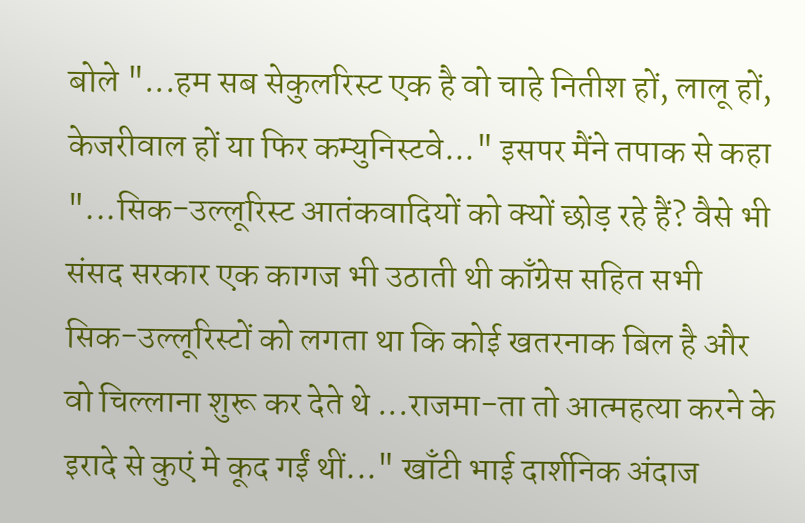बोले "...हम सब सेकुलरिस्ट एक है वो चाहे नितीश हों, लालू हों, केजरीवाल हों या फिर कम्युनिस्टवे..." इसपर मैंने तपाक से कहा "...सिक-उल्लूरिस्ट आतंकवादियों को क्यों छोड़ रहे हैं? वैसे भी संसद सरकार एक कागज भी उठाती थी काँग्रेस सहित सभी सिक-उल्लूरिस्टों को लगता था कि कोई खतरनाक बिल है और वो चिल्लाना शुरू कर देते थे ...राजमा-ता तो आत्महत्या करने के इरादे से कुएं मे कूद गईं थीं..." खाँटी भाई दार्शनिक अंदाज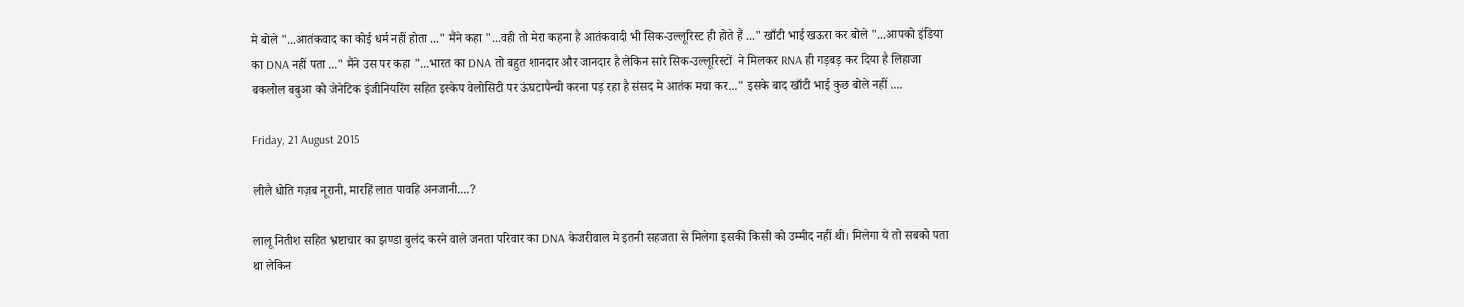मे बोले "...आतंकवाद का कोई धर्म नहीं होता ..." मैंने कहा "...वही तो मेरा कहना है आतंकवादी भी सिक-उल्लूरिस्ट ही होते हैं ..." खाँटी भाई खऊरा कर बोले "...आपको इंडिया का DNA नहीं पता ..." मैंने उस पर कहा "...भारत का DNA तो बहुत शानदार और जानदार है लेकिन सारे सिक-उल्लूरिस्टों  ने मिलकर RNA ही गड़बड़ कर दिया है लिहाजा बकलोल बबुआ को जेनेटिक इंजीनियरिंग सहित इस्केप वेलोसिटी पर ऊंघटापैन्ची करना पड़ रहा है संसद मे आतंक मचा कर..." इसके बाद खाँटी भाई कुछ बोले नहीं ....

Friday, 21 August 2015

लीलै धोति गज़ब नूरानी, मारहिं लात पावहि अनजानी....?

लालू नितीश सहित भ्रष्टाचार का झण्डा बुलंद करने वाले जनता परिवार का DNA केजरीवाल मे इतनी सहजता से मिलेगा इसकी किसी को उम्मीद नहीं थी। मिलेगा ये तो सबको पता था लेकिन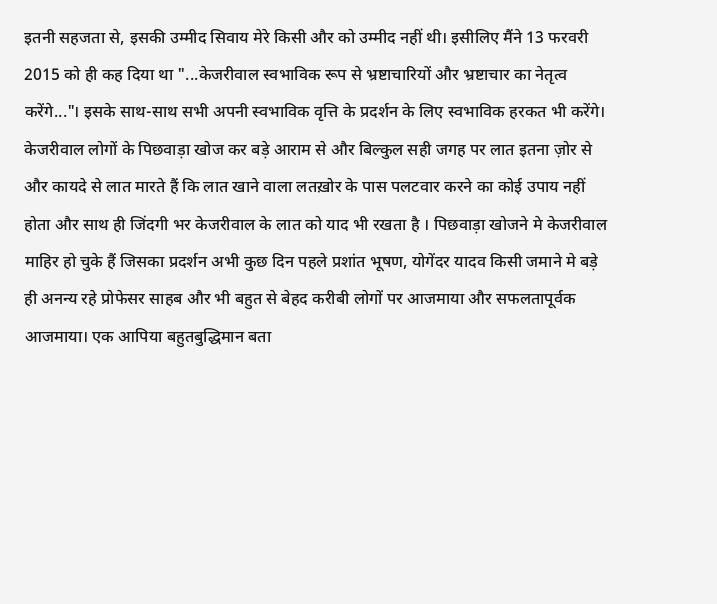इतनी सहजता से, इसकी उम्मीद सिवाय मेरे किसी और को उम्मीद नहीं थी। इसीलिए मैंने 13 फरवरी 2015 को ही कह दिया था "...केजरीवाल स्वभाविक रूप से भ्रष्टाचारियों और भ्रष्टाचार का नेतृत्व करेंगे..."। इसके साथ-साथ सभी अपनी स्वभाविक वृत्ति के प्रदर्शन के लिए स्वभाविक हरकत भी करेंगे। केजरीवाल लोगों के पिछवाड़ा खोज कर बड़े आराम से और बिल्कुल सही जगह पर लात इतना ज़ोर से और कायदे से लात मारते हैं कि लात खाने वाला लतख़ोर के पास पलटवार करने का कोई उपाय नहीं होता और साथ ही जिंदगी भर केजरीवाल के लात को याद भी रखता है । पिछवाड़ा खोजने मे केजरीवाल माहिर हो चुके हैं जिसका प्रदर्शन अभी कुछ दिन पहले प्रशांत भूषण, योगेंदर यादव किसी जमाने मे बड़े ही अनन्य रहे प्रोफेसर साहब और भी बहुत से बेहद करीबी लोगों पर आजमाया और सफलतापूर्वक आजमाया। एक आपिया बहुतबुद्धिमान बता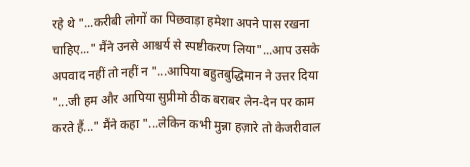रहे थे "...करीबी लोगों का पिछवाड़ा हमेशा अपने पास रखना चाहिए..." मैंने उनसे आश्चर्य से स्पष्टीकरण लिया"...आप उसके अपवाद नहीं तो नहीं न "...आपिया बहुतबुद्धिमान ने उत्तर दिया "...जी हम और आपिया सुप्रीमो ठीक बराबर लेन-देन पर काम करते हैं..." मैंने कहा "...लेकिन कभी मुन्ना हज़ारे तो केजरीवाल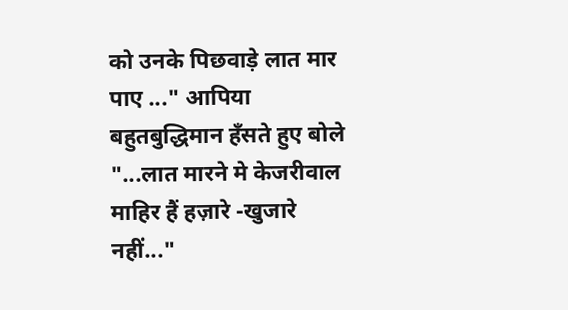को उनके पिछवाड़े लात मार पाए ..." आपिया बहुतबुद्धिमान हँसते हुए बोले "...लात मारने मे केजरीवाल माहिर हैं हज़ारे -खुजारे नहीं..."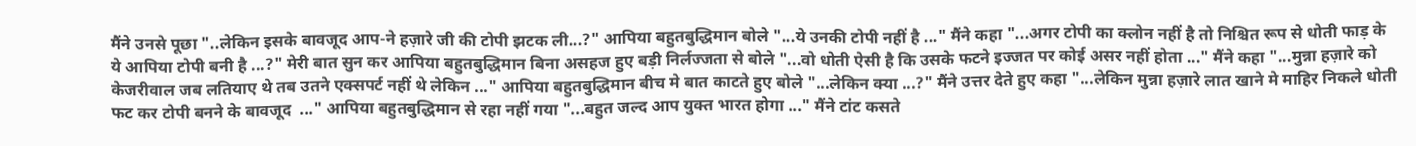मैंने उनसे पूछा "..लेकिन इसके बावजूद आप-ने हज़ारे जी की टोपी झटक ली...?" आपिया बहुतबुद्धिमान बोले "...ये उनकी टोपी नहीं है ..." मैंने कहा "...अगर टोपी का क्लोन नहीं है तो निश्चित रूप से धोती फाड़ के ये आपिया टोपी बनी है ...?" मेरी बात सुन कर आपिया बहुतबुद्धिमान बिना असहज हुए बड़ी निर्लज्जता से बोले "...वो धोती ऐसी है कि उसके फटने इज्जत पर कोई असर नहीं होता ..." मैंने कहा "...मुन्ना हज़ारे को केजरीवाल जब लतियाए थे तब उतने एक्सपर्ट नहीं थे लेकिन ..." आपिया बहुतबुद्धिमान बीच मे बात काटते हुए बोले "...लेकिन क्या ...?" मैंने उत्तर देते हुए कहा "...लेकिन मुन्ना हज़ारे लात खाने मे माहिर निकले धोती फट कर टोपी बनने के बावजूद  ..." आपिया बहुतबुद्धिमान से रहा नहीं गया "...बहुत जल्द आप युक्त भारत होगा ..." मैंने टांट कसते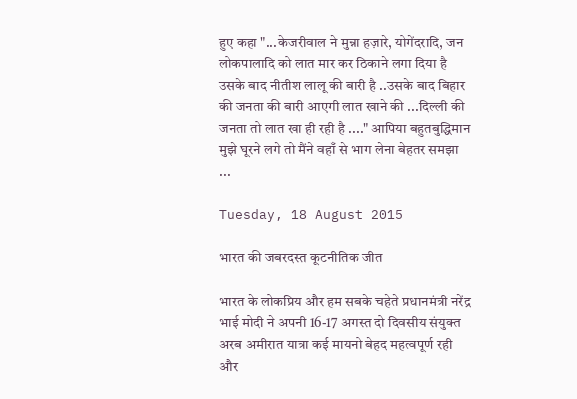हुए कहा "...केजरीवाल ने मुन्ना हज़ारे, योगेंदरादि, जन लोकपालादि को लात मार कर ठिकाने लगा दिया है उसके बाद नीतीश लालू की बारी है ..उसके बाद बिहार की जनता की बारी आएगी लात खाने की ...दिल्ली की जनता तो लात खा ही रही है ...." आपिया बहुतबुद्धिमान मुझे घूरने लगे तो मैंने वहाँ से भाग लेना बेहतर समझा ...

Tuesday, 18 August 2015

भारत की जबरदस्त कूटनीतिक जीत

भारत के लोकप्रिय और हम सबके चहेते प्रधानमंत्री नरेंद्र भाई मोदी ने अपनी 16-17 अगस्त दो दिवसीय संयुक्त अरब अमीरात यात्रा कई मायनो बेहद महत्वपूर्ण रही और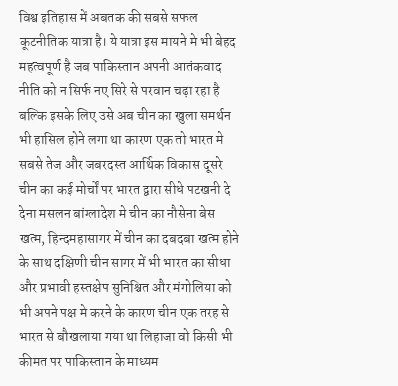विश्व इतिहास में अबतक की सबसे सफल कूटनीतिक यात्रा है। ये यात्रा इस मायने मे भी बेहद महत्वपूर्ण है जब पाकिस्तान अपनी आतंकवाद नीति को न सिर्फ नए सिरे से परवान चढ़ा रहा है बल्कि इसके लिए उसे अब चीन का खुला समर्थन भी हासिल होने लगा था कारण एक तो भारत मे सबसे तेज और जबरदस्त आर्थिक विकास दूसरे चीन का कई मोर्चों पर भारत द्वारा सीधे पटखनी दे देना मसलन बांग्लादेश मे चीन का नौसेना बेस खत्म, हिन्दमहासागर में चीन का दबदबा खत्म होने के साथ दक्षिणी चीन सागर में भी भारत का सीधा और प्रभावी हस्तक्षेप सुनिश्चित और मंगोलिया को भी अपने पक्ष मे करने के कारण चीन एक तरह से भारत से बौखलाया गया था लिहाजा वो किसी भी कीमत पर पाकिस्तान के माध्यम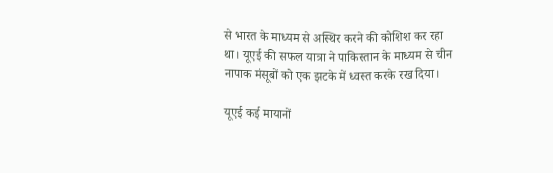से भारत के माध्यम से अस्थिर करने की कोशिश कर रहा था। यूएई की सफल यात्रा ने पाकिस्तान के माध्यम से चीन नापाक मंसूबों को एक झटके में ध्वस्त करके रख दिया।

यूएई कई मायानों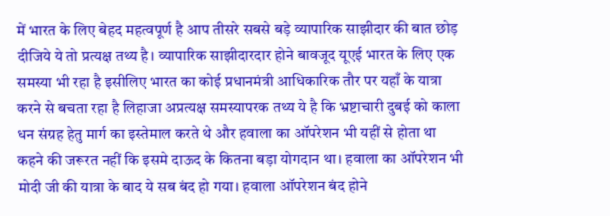में भारत के लिए बेहद महत्वपूर्ण है आप तीसरे सबसे बड़े व्यापारिक साझीदार की बात छोड़ दीजिये ये तो प्रत्यक्ष तथ्य है। व्यापारिक साझीदारदार होने बावजूद यूएई भारत के लिए एक समस्या भी रहा है इसीलिए भारत का कोई प्रधानमंत्री आधिकारिक तौर पर यहाँ के यात्रा करने से बचता रहा है लिहाजा अप्रत्यक्ष समस्यापरक तथ्य ये है कि भ्रष्टाचारी दुबई को काला धन संग्रह हेतु मार्ग का इस्तेमाल करते थे और हवाला का ऑपरेशन भी यहीं से होता था कहने की जरूरत नहीं कि इसमे दाऊद के कितना बड़ा योगदान था। हवाला का ऑपरेशन भी मोदी जी की यात्रा के बाद ये सब बंद हो गया। हवाला ऑपरेशन बंद होने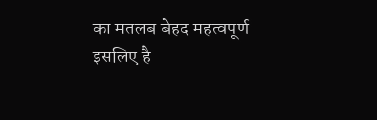का मतलब बेहद महत्वपूर्ण इसलिए है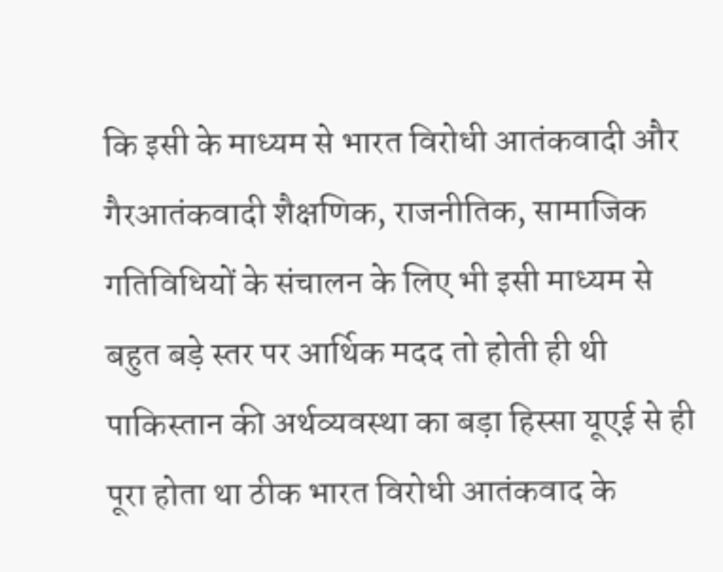कि इसी के माध्यम से भारत विरोधी आतंकवादी और गैरआतंकवादी शैक्षणिक, राजनीतिक, सामाजिक गतिविधियों के संचालन के लिए भी इसी माध्यम से बहुत बड़े स्तर पर आर्थिक मदद तो होती ही थी पाकिस्तान की अर्थव्यवस्था का बड़ा हिस्सा यूएई से ही पूरा होता था ठीक भारत विरोधी आतंकवाद के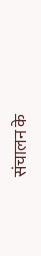संचालन के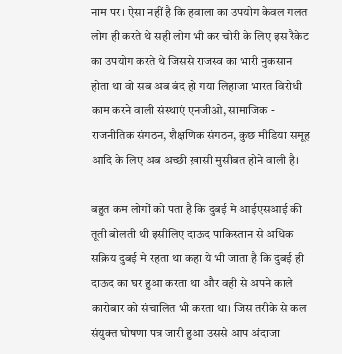नाम पर। ऐसा नहीं है कि हवाला का उपयोग केवल गलत लोग ही करते थे सही लोग भी कर चोरी के लिए इस रैकेट का उपयोग करते थे जिससे राजस्व का भारी नुकसान होता था वो सब अब बंद हो गया लिहाजा भारत विरोधी काम करने वाली संस्थाएं एनजीओ, सामाजिक - राजनीतिक संगठन, शैक्षणिक संगठन, कुछ मीडिया समूह आदि के लिए अब अच्छी ख़ासी मुसीबत होने वाली है।

बहुत कम लोगों को पता है कि दुबई मे आईएसआई की तूती बोलती थी इसीलिए दाऊद पाकिस्तान से अधिक सक्रिय दुबई मे रहता था कहा ये भी जाता है कि दुबई ही दाऊद का घर हुआ करता था और वही से अपने काले कारोबार को संचालित भी करता था। जिस तरीके से कल संयुक्त घोषणा पत्र जारी हुआ उससे आप अंदाजा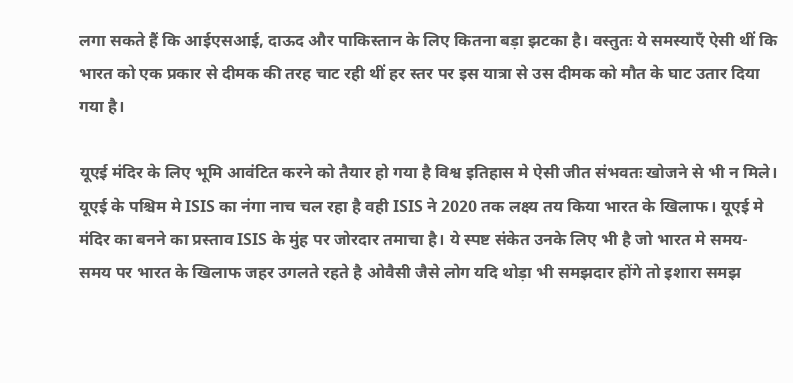लगा सकते हैं कि आईएसआई, दाऊद और पाकिस्तान के लिए कितना बड़ा झटका है। वस्तुतः ये समस्याएँ ऐसी थीं कि भारत को एक प्रकार से दीमक की तरह चाट रही थीं हर स्तर पर इस यात्रा से उस दीमक को मौत के घाट उतार दिया गया है।

यूएई मंदिर के लिए भूमि आवंटित करने को तैयार हो गया है विश्व इतिहास मे ऐसी जीत संभवतः खोजने से भी न मिले। यूएई के पश्चिम मे ISIS का नंगा नाच चल रहा है वही ISIS ने 2020 तक लक्ष्य तय किया भारत के खिलाफ। यूएई मे मंदिर का बनने का प्रस्ताव ISIS के मुंह पर जोरदार तमाचा है। ये स्पष्ट संकेत उनके लिए भी है जो भारत मे समय-समय पर भारत के खिलाफ जहर उगलते रहते है ओवैसी जैसे लोग यदि थोड़ा भी समझदार होंगे तो इशारा समझ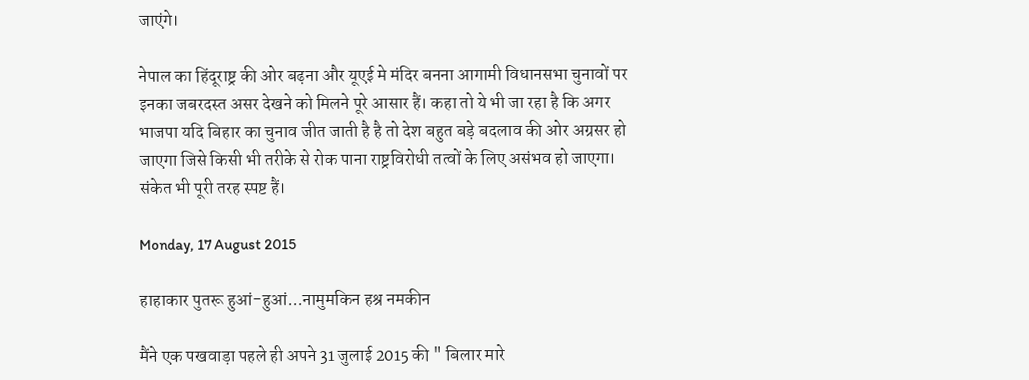जाएंगे।

नेपाल का हिंदूराष्ट्र की ओर बढ़ना और यूएई मे मंदिर बनना आगामी विधानसभा चुनावों पर इनका जबरदस्त असर देखने को मिलने पूरे आसार हैं। कहा तो ये भी जा रहा है कि अगर भाजपा यदि बिहार का चुनाव जीत जाती है है तो देश बहुत बड़े बदलाव की ओर अग्रसर हो जाएगा जिसे किसी भी तरीके से रोक पाना राष्ट्रविरोधी तत्वों के लिए असंभव हो जाएगा। संकेत भी पूरी तरह स्पष्ट हैं।

Monday, 17 August 2015

हाहाकार पुतरू हुआं-हुआं...नामुमकिन हश्र नमकीन

मैंने एक पखवाड़ा पहले ही अपने 31 जुलाई 2015 की " बिलार मारे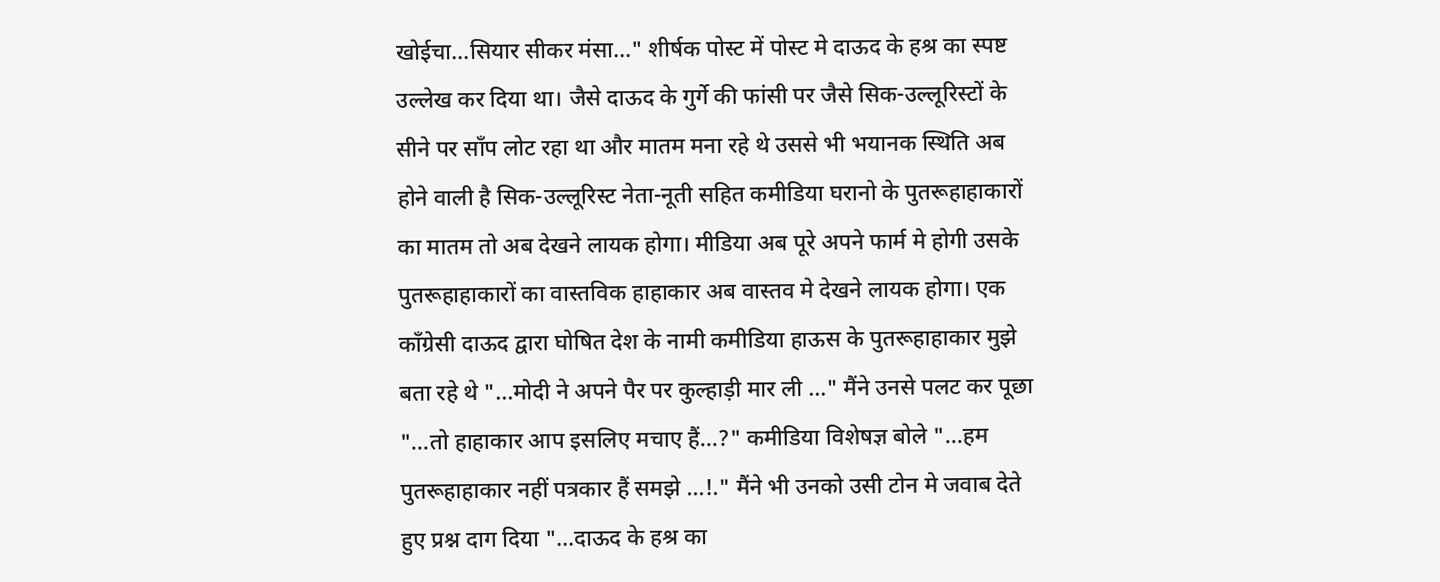खोईचा...सियार सीकर मंसा..." शीर्षक पोस्ट में पोस्ट मे दाऊद के हश्र का स्पष्ट उल्लेख कर दिया था। जैसे दाऊद के गुर्गे की फांसी पर जैसे सिक-उल्लूरिस्टों के सीने पर साँप लोट रहा था और मातम मना रहे थे उससे भी भयानक स्थिति अब होने वाली है सिक-उल्लूरिस्ट नेता-नूती सहित कमीडिया घरानो के पुतरूहाहाकारों का मातम तो अब देखने लायक होगा। मीडिया अब पूरे अपने फार्म मे होगी उसके पुतरूहाहाकारों का वास्तविक हाहाकार अब वास्तव मे देखने लायक होगा। एक कॉंग्रेसी दाऊद द्वारा घोषित देश के नामी कमीडिया हाऊस के पुतरूहाहाकार मुझे बता रहे थे "...मोदी ने अपने पैर पर कुल्हाड़ी मार ली ..." मैंने उनसे पलट कर पूछा "...तो हाहाकार आप इसलिए मचाए हैं...?" कमीडिया विशेषज्ञ बोले "...हम पुतरूहाहाकार नहीं पत्रकार हैं समझे ...!." मैंने भी उनको उसी टोन मे जवाब देते हुए प्रश्न दाग दिया "...दाऊद के हश्र का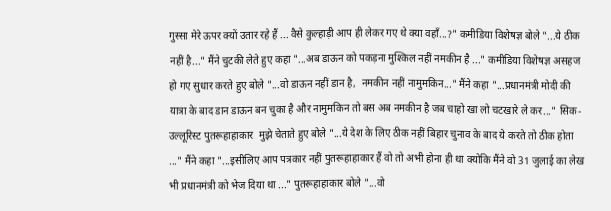गुस्सा मेरे ऊपर क्यों उतार रहे हैं ... वैसे कुल्हाड़ी आप ही लेकर गए थे क्या वहाँ...?" कमीडिया विशेषज्ञ बोले "...ये ठीक नहीं है..." मैंने चुटकी लेते हुए कहा "...अब डाऊन को पकड़ना मुश्किल नहीं नमकीन है ..." कमीडिया विशेषज्ञ असहज हो गए सुधार करते हुए बोले "...वो डाऊन नहीं डान है,  नमकीन नहीं नामुमकिन..." मैंने कहा "...प्रधानमंत्री मोदी की यात्रा के बाद डान डाऊन बन चुका है और नामुमकिन तो बस अब नमकीन है जब चाहो खा लो चटखारे ले कर..." सिक-उल्लूरिस्ट पुतरूहाहाकार  मुझे चेताते हुए बोले "...ये देश के लिए ठीक नहीं बिहार चुनाव के बाद ये करते तो ठीक होता ..." मैंने कहा "...इसीलिए आप पत्रकार नहीं पुतरूहाहाकार हैं वो तो अभी होना ही था क्योकि मैंने वो 31 जुलाई का लेख भी प्रधानमंत्री को भेज दिया था ..." पुतरूहाहाकार बोले "...वो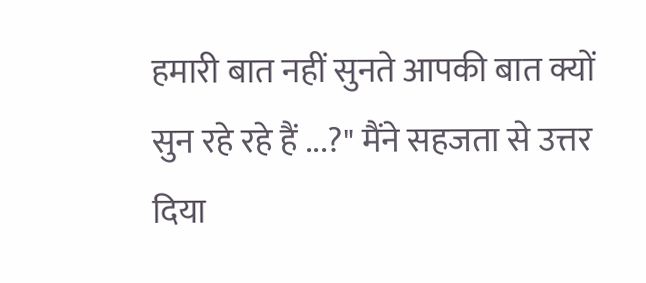हमारी बात नहीं सुनते आपकी बात क्यों सुन रहे रहे हैं ...?" मैंने सहजता से उत्तर दिया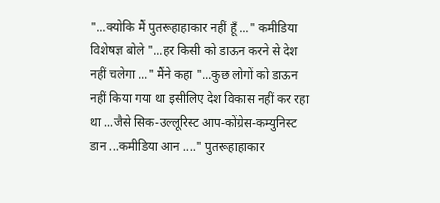"...क्योकि मैं पुतरूहाहाकार नहीं हूँ ..." कमीडिया विशेषज्ञ बोले "...हर किसी को डाऊन करने से देश नहीं चलेगा ..." मैंने कहा "...कुछ लोगों को डाऊन नहीं किया गया था इसीलिए देश विकास नहीं कर रहा था ...जैसे सिक-उल्लूरिस्ट आप-कोंग्रेस-कम्युनिस्ट डान ...कमीडिया आन ...." पुतरूहाहाकार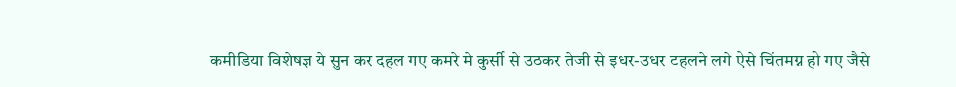कमीडिया विशेषज्ञ ये सुन कर दहल गए कमरे मे कुर्सी से उठकर तेजी से इधर-उधर टहलने लगे ऐसे चिंतमग्न हो गए जैसे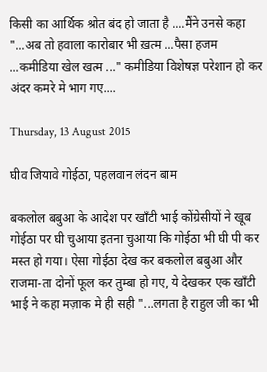किसी का आर्थिक श्रोत बंद हो जाता है ....मैंने उनसे कहा "...अब तो हवाला कारोबार भी ख़त्म ...पैसा हजम ...कमीडिया खेल खत्म ..." कमीडिया विशेषज्ञ परेशान हो कर अंदर कमरे मे भाग गए....

Thursday, 13 August 2015

घीव जियावे गोईठा, पहलवान लंदन बाम

बकलोल बबुआ के आदेश पर खाँटी भाई कोंग्रेसीयों ने खूब गोईठा पर घी चुआया इतना चुआया कि गोईठा भी घी पी कर मस्त हो गया। ऐसा गोईठा देख कर बकलोल बबुआ और राजमा-ता दोनों फूल कर तुम्बा हो गए, ये देखकर एक खाँटी भाई ने कहा मज़ाक मे ही सही "...लगता है राहुल जी का भी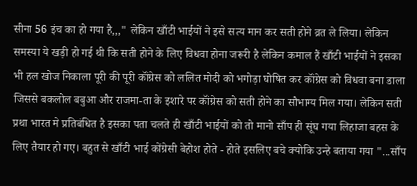सीना 56 इंच का हो गया है,,," लेकिन खाँटी भाईयों ने इसे सत्य मान कर सती होने व्रत ले लिया। लेकिन समस्या ये खड़ी हो गई थी कि सती होने के लिए विधवा होना जरूरी है लेकिन कमाल हैं खाँटी भाईयों ने इसका भी हल खोज निकाला पूरी की पूरी कॉंग्रेस को ललित मोदी को भगोड़ा घोषित कर कॉंग्रेस को विधवा बना डाला जिससे बकलोल बबुआ और राजमा-ता के इशारे पर कॉंग्रेस को सती होने का सौभाग्य मिल गया। लेकिन सती प्रथा भारत मे प्रतिबंधित है इसका पता चलते ही खाँटी भाईयों को तो मानो साँप ही सूंघ गया लिहाजा बहस के लिए तैयार हो गए। बहुत से खाँटी भाई कोंग्रेसी बेहोश होते - होते इसलिए बचे क्योकि उन्हे बताया गया "...साँप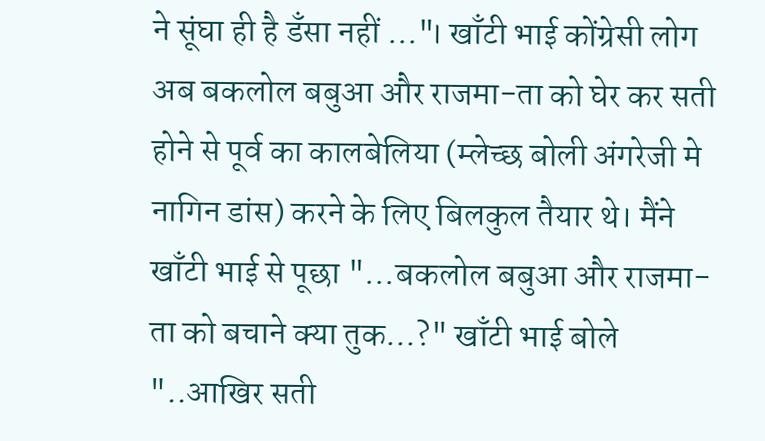ने सूंघा ही है डँसा नहीं ..."। खाँटी भाई कोंग्रेसी लोग अब बकलोल बबुआ और राजमा-ता को घेर कर सती होने से पूर्व का कालबेलिया (म्लेच्छ बोली अंगरेजी मे नागिन डांस) करने के लिए बिलकुल तैयार थे। मैंने खाँटी भाई से पूछा "...बकलोल बबुआ और राजमा-ता को बचाने क्या तुक...?" खाँटी भाई बोले "..आखिर सती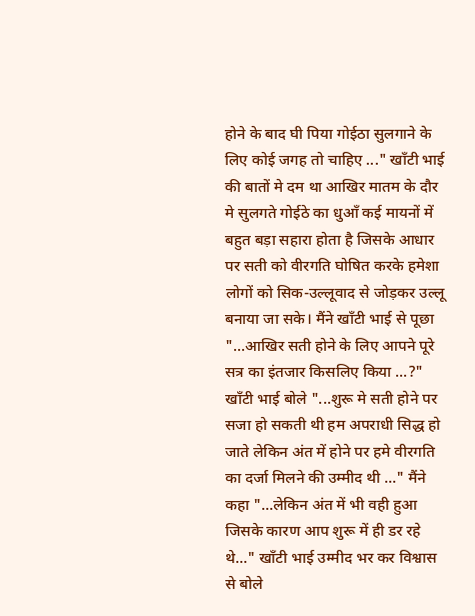होने के बाद घी पिया गोईठा सुलगाने के लिए कोई जगह तो चाहिए ..." खाँटी भाई की बातों मे दम था आखिर मातम के दौर मे सुलगते गोईठे का धुआँ कई मायनों में बहुत बड़ा सहारा होता है जिसके आधार पर सती को वीरगति घोषित करके हमेशा लोगों को सिक-उल्लूवाद से जोड़कर उल्लू बनाया जा सके। मैंने खाँटी भाई से पूछा "...आखिर सती होने के लिए आपने पूरे सत्र का इंतजार किसलिए किया ...?" खाँटी भाई बोले "...शुरू मे सती होने पर सजा हो सकती थी हम अपराधी सिद्ध हो जाते लेकिन अंत में होने पर हमे वीरगति का दर्जा मिलने की उम्मीद थी ..." मैंने कहा "...लेकिन अंत में भी वही हुआ जिसके कारण आप शुरू में ही डर रहे थे..." खाँटी भाई उम्मीद भर कर विश्वास से बोले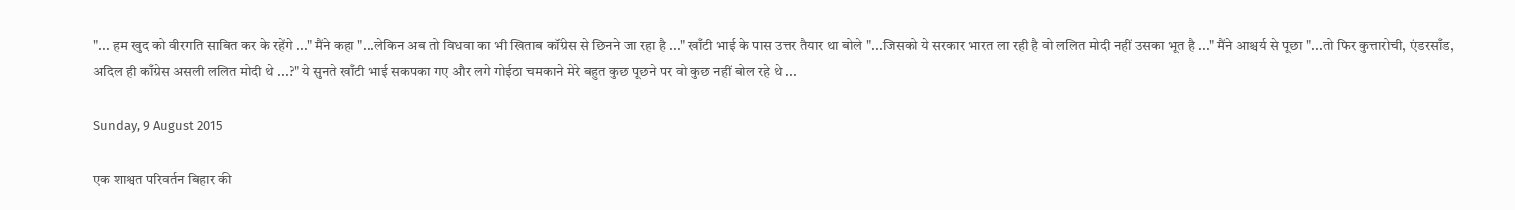"... हम खुद को वीरगति साबित कर के रहेंगे ..." मैंने कहा "...लेकिन अब तो विधवा का भी खिताब कॉंग्रेस से छिनने जा रहा है ..." खाँटी भाई के पास उत्तर तैयार था बोले "...जिसको ये सरकार भारत ला रही है वो ललित मोदी नहीं उसका भूत है ..." मैंने आश्चर्य से पूछा "...तो फिर कुत्तारोची, एंडरसाँड, अदिल ही काँग्रेस असली ललित मोदी थे ...?" ये सुनते खाँटी भाई सकपका गए और लगे गोईठा चमकाने मेरे बहुत कुछ पूछने पर वो कुछ नहीं बोल रहे थे ...

Sunday, 9 August 2015

एक शाश्वत परिवर्तन बिहार की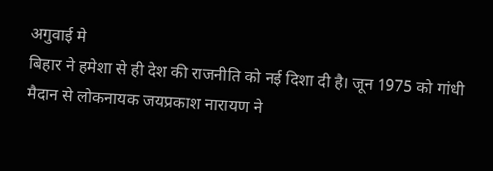अगुवाई मे
बिहार ने हमेशा से ही देश की राजनीति को नई दिशा दी है। जून 1975 को गांधी मैदान से लोकनायक जयप्रकाश नारायण ने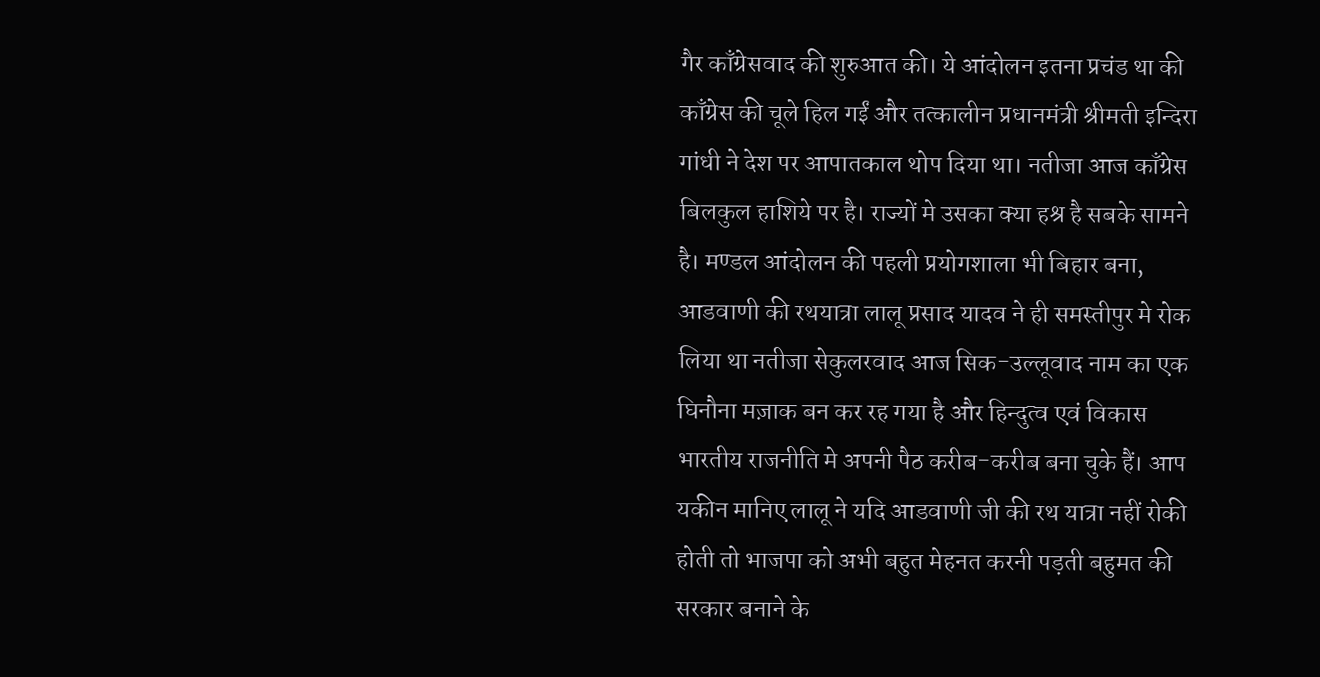गैर काँग्रेसवाद की शुरुआत की। ये आंदोलन इतना प्रचंड था की काँग्रेस की चूले हिल गईं और तत्कालीन प्रधानमंत्री श्रीमती इन्दिरा गांधी ने देश पर आपातकाल थोप दिया था। नतीजा आज काँग्रेस बिलकुल हाशिये पर है। राज्यों मे उसका क्या हश्र है सबके सामने है। मण्डल आंदोलन की पहली प्रयोगशाला भी बिहार बना, आडवाणी की रथयात्रा लालू प्रसाद यादव ने ही समस्तीपुर मे रोक लिया था नतीजा सेकुलरवाद आज सिक-उल्लूवाद नाम का एक घिनौना मज़ाक बन कर रह गया है और हिन्दुत्व एवं विकास भारतीय राजनीति मे अपनी पैठ करीब-करीब बना चुके हैं। आप यकीन मानिए लालू ने यदि आडवाणी जी की रथ यात्रा नहीं रोकी होती तो भाजपा को अभी बहुत मेहनत करनी पड़ती बहुमत की सरकार बनाने के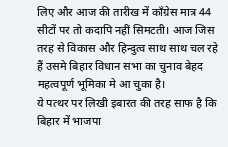लिए और आज की तारीख में कॉंग्रेस मात्र 44 सीटों पर तो कदापि नहीं सिमटती। आज जिस तरह से विकास और हिन्दुत्व साथ साथ चल रहे हैं उसमे बिहार विधान सभा का चुनाव बेहद महत्वपूर्ण भूमिका मे आ चुका है।
ये पत्थर पर लिखी इबारत की तरह साफ है कि बिहार में भाजपा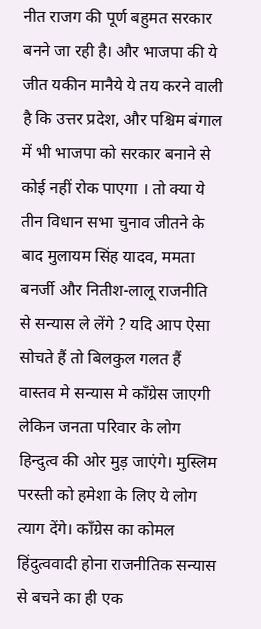नीत राजग की पूर्ण बहुमत सरकार बनने जा रही है। और भाजपा की ये जीत यकीन मानैये ये तय करने वाली है कि उत्तर प्रदेश, और पश्चिम बंगाल में भी भाजपा को सरकार बनाने से कोई नहीं रोक पाएगा । तो क्या ये तीन विधान सभा चुनाव जीतने के बाद मुलायम सिंह यादव, ममता बनर्जी और नितीश-लालू राजनीति से सन्यास ले लेंगे ? यदि आप ऐसा सोचते हैं तो बिलकुल गलत हैं वास्तव मे सन्यास मे कॉंग्रेस जाएगी लेकिन जनता परिवार के लोग हिन्दुत्व की ओर मुड़ जाएंगे। मुस्लिम परस्ती को हमेशा के लिए ये लोग त्याग देंगे। काँग्रेस का कोमल हिंदुत्ववादी होना राजनीतिक सन्यास से बचने का ही एक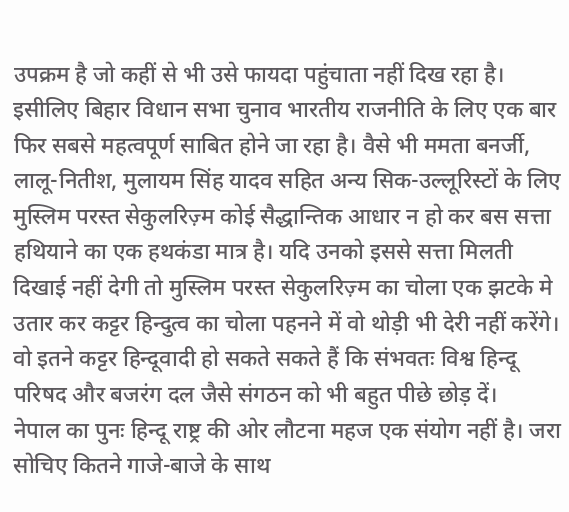उपक्रम है जो कहीं से भी उसे फायदा पहुंचाता नहीं दिख रहा है।
इसीलिए बिहार विधान सभा चुनाव भारतीय राजनीति के लिए एक बार फिर सबसे महत्वपूर्ण साबित होने जा रहा है। वैसे भी ममता बनर्जी, लालू-नितीश, मुलायम सिंह यादव सहित अन्य सिक-उल्लूरिस्टों के लिए मुस्लिम परस्त सेकुलरिज़्म कोई सैद्धान्तिक आधार न हो कर बस सत्ता हथियाने का एक हथकंडा मात्र है। यदि उनको इससे सत्ता मिलती दिखाई नहीं देगी तो मुस्लिम परस्त सेकुलरिज़्म का चोला एक झटके मे उतार कर कट्टर हिन्दुत्व का चोला पहनने में वो थोड़ी भी देरी नहीं करेंगे। वो इतने कट्टर हिन्दूवादी हो सकते सकते हैं कि संभवतः विश्व हिन्दू परिषद और बजरंग दल जैसे संगठन को भी बहुत पीछे छोड़ दें।
नेपाल का पुनः हिन्दू राष्ट्र की ओर लौटना महज एक संयोग नहीं है। जरा सोचिए कितने गाजे-बाजे के साथ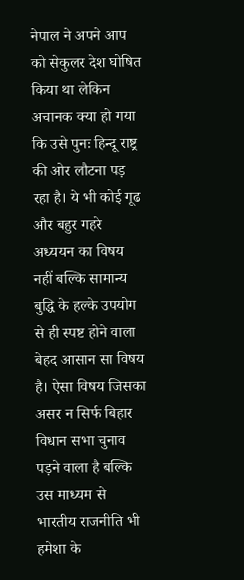नेपाल ने अपने आप को सेकुलर देश घोषित किया था लेकिन अचानक क्या हो गया कि उसे पुनः हिन्दू राष्ट्र की ओर लौटना पड़ रहा है। ये भी कोई गूढ और बहुर गहरे अध्ययन का विषय नहीं बल्कि सामान्य बुद्धि के हल्के उपयोग से ही स्पष्ट होने वाला बेहद आसान सा विषय है। ऐसा विषय जिसका असर न सिर्फ बिहार विधान सभा चुनाव पड़ने वाला है बल्कि उस माध्यम से भारतीय राजनीति भी हमेशा के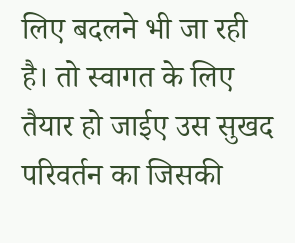लिए बदलने भी जा रही है। तो स्वागत के लिए तैयार हो जाईए उस सुखद परिवर्तन का जिसकी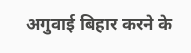अगुवाई बिहार करने के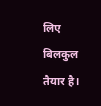लिए बिलकुल तैयार है।